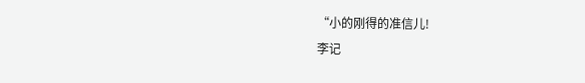“小的刚得的准信儿!
李记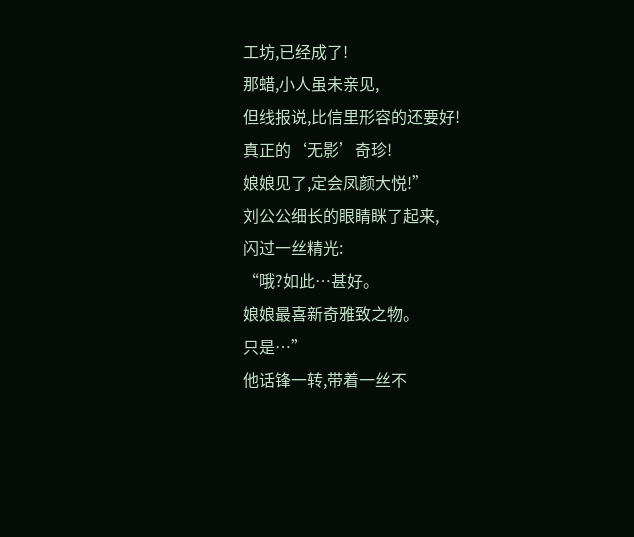工坊,已经成了!
那蜡,小人虽未亲见,
但线报说,比信里形容的还要好!
真正的‘无影’奇珍!
娘娘见了,定会凤颜大悦!”
刘公公细长的眼睛眯了起来,
闪过一丝精光:
“哦?如此…甚好。
娘娘最喜新奇雅致之物。
只是…”
他话锋一转,带着一丝不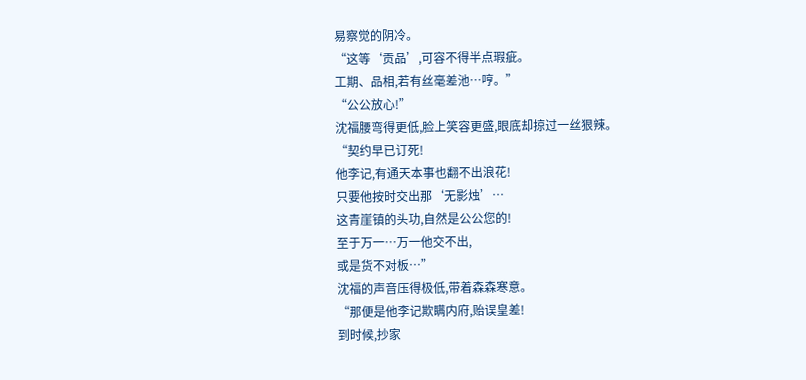易察觉的阴冷。
“这等‘贡品’,可容不得半点瑕疵。
工期、品相,若有丝毫差池…哼。”
“公公放心!”
沈福腰弯得更低,脸上笑容更盛,眼底却掠过一丝狠辣。
“契约早已订死!
他李记,有通天本事也翻不出浪花!
只要他按时交出那‘无影烛’…
这青崖镇的头功,自然是公公您的!
至于万一…万一他交不出,
或是货不对板…”
沈福的声音压得极低,带着森森寒意。
“那便是他李记欺瞒内府,贻误皇差!
到时候,抄家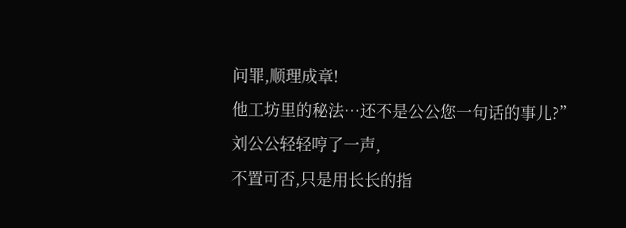问罪,顺理成章!
他工坊里的秘法…还不是公公您一句话的事儿?”
刘公公轻轻哼了一声,
不置可否,只是用长长的指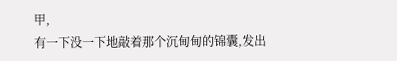甲,
有一下没一下地敲着那个沉甸甸的锦囊,发出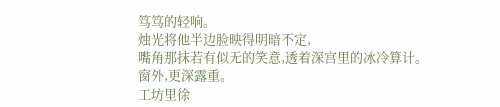笃笃的轻响。
烛光将他半边脸映得明暗不定,
嘴角那抹若有似无的笑意,透着深宫里的冰冷算计。
窗外,更深露重。
工坊里徐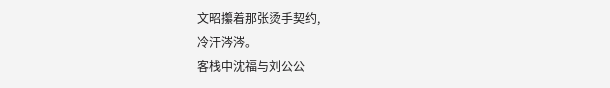文昭攥着那张烫手契约,
冷汗涔涔。
客栈中沈福与刘公公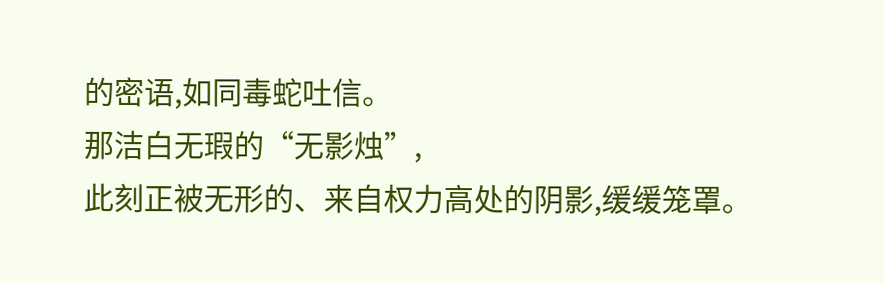的密语,如同毒蛇吐信。
那洁白无瑕的“无影烛”,
此刻正被无形的、来自权力高处的阴影,缓缓笼罩。